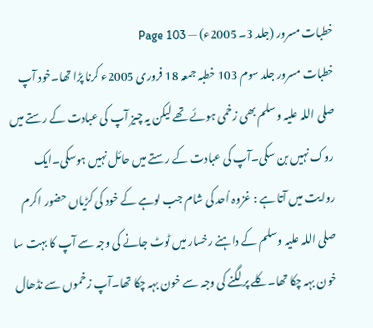خطبات مسرور (جلد 3۔ 2005ء) — Page 103
خطبات مسرور جلد سوم 103 خطبہ جمعہ 18 فروری 2005ء کرنا پڑا تھا۔خود آپ صلی اللہ علیہ وسلم بھی زخمی ہوئے تھے لیکن یہ چیز آپ کی عبادت کے رستے میں روک نہیں بن سکی۔آپ کی عبادت کے رستے میں حائل نہیں ہوسکی۔ایک روایت میں آتا ہے : غزوہ اُحد کی شام جب لوہے کے خود کی کڑیاں حضور اکرم صلی اللہ علیہ وسلم کے داہنے رخسار میں ٹوٹ جانے کی وجہ سے آپ کا بہت سا خون بہہ چکا تھا۔کلے پر لگنے کی وجہ سے خون بہہ چکا تھا۔آپ زخموں سے نڈھال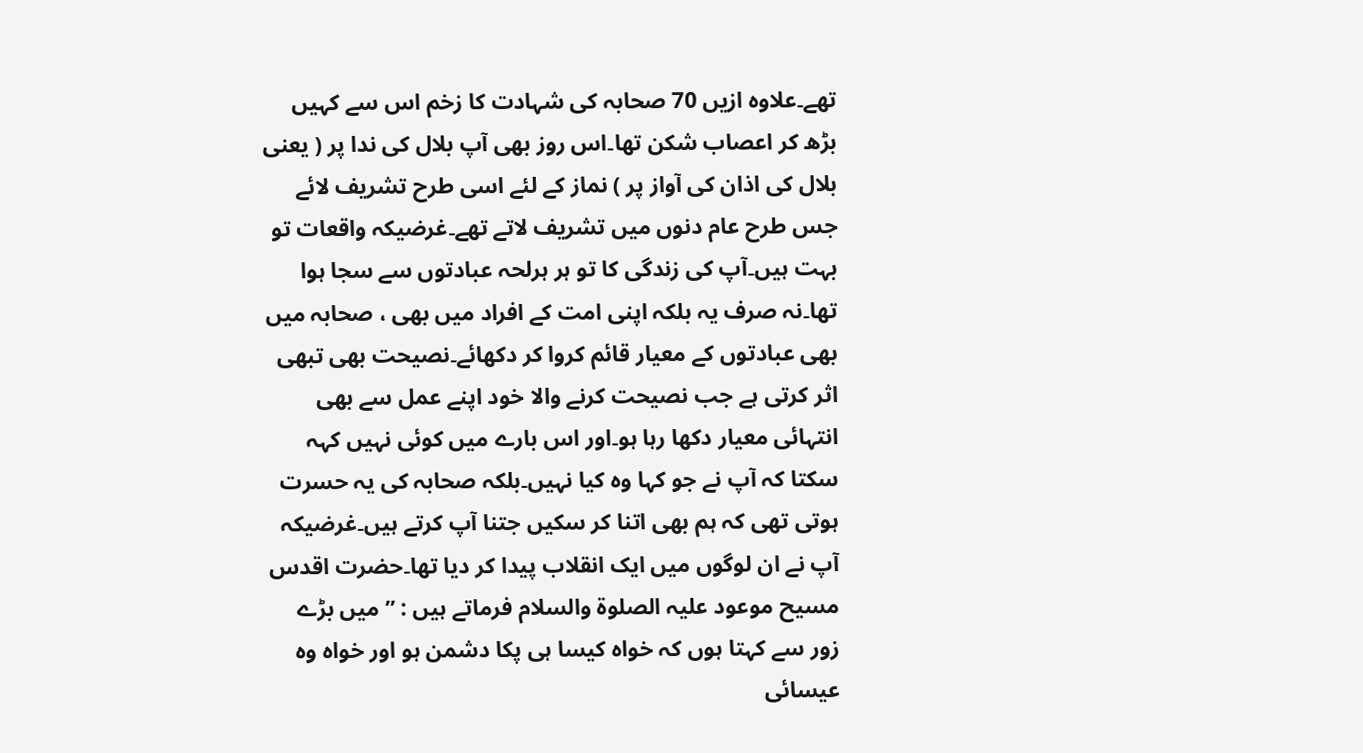تھے۔علاوہ ازیں 70 صحابہ کی شہادت کا زخم اس سے کہیں بڑھ کر اعصاب شکن تھا۔اس روز بھی آپ بلال کی ندا پر ( یعنی بلال کی اذان کی آواز پر ) نماز کے لئے اسی طرح تشریف لائے جس طرح عام دنوں میں تشریف لاتے تھے۔غرضیکہ واقعات تو بہت ہیں۔آپ کی زندگی کا تو ہر ہرلحہ عبادتوں سے سجا ہوا تھا۔نہ صرف یہ بلکہ اپنی امت کے افراد میں بھی ، صحابہ میں بھی عبادتوں کے معیار قائم کروا کر دکھائے۔نصیحت بھی تبھی اثر کرتی ہے جب نصیحت کرنے والا خود اپنے عمل سے بھی انتہائی معیار دکھا رہا ہو۔اور اس بارے میں کوئی نہیں کہہ سکتا کہ آپ نے جو کہا وہ کیا نہیں۔بلکہ صحابہ کی یہ حسرت ہوتی تھی کہ ہم بھی اتنا کر سکیں جتنا آپ کرتے ہیں۔غرضیکہ آپ نے ان لوگوں میں ایک انقلاب پیدا کر دیا تھا۔حضرت اقدس مسیح موعود علیہ الصلوۃ والسلام فرماتے ہیں : ” میں بڑے زور سے کہتا ہوں کہ خواہ کیسا ہی پکا دشمن ہو اور خواہ وہ عیسائی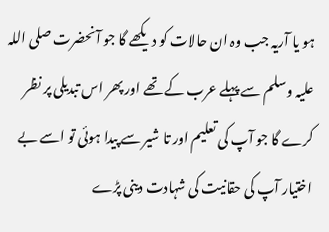ہو یا آریہ جب وہ ان حالات کو دیکھے گا جو آنحضرت صلی اللہ علیہ وسلم سے پہلے عرب کے تھے اور پھر اس تبدیلی پر نظر کرے گا جو آپ کی تعلیم اور تا شیر سے پیدا ہوئی تو اسے بے اختیار آپ کی حقانیت کی شہادت دینی پڑے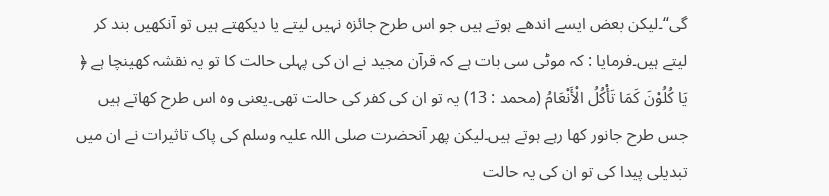گی“۔لیکن بعض ایسے اندھے ہوتے ہیں جو اس طرح جائزہ نہیں لیتے یا دیکھتے ہیں تو آنکھیں بند کر لیتے ہیں۔فرمایا : کہ موٹی سی بات ہے کہ قرآن مجید نے ان کی پہلی حالت کا تو یہ نقشہ کھینچا ہے ﴿ يَا كُلُوْنَ كَمَا تَأْكُلُ الْأَنْعَامُ (محمد : 13) یہ تو ان کی کفر کی حالت تھی۔یعنی وہ اس طرح کھاتے ہیں جس طرح جانور کھا رہے ہوتے ہیں۔لیکن پھر آنحضرت صلی اللہ علیہ وسلم کی پاک تاثیرات نے ان میں تبدیلی پیدا کی تو ان کی یہ حالت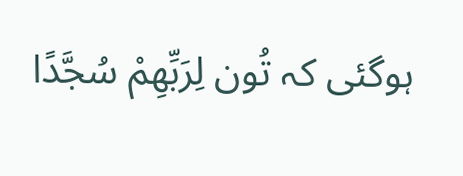ہوگئی کہ تُون لِرَبِّهِمْ سُجَّدًا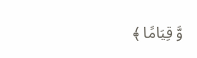وَّ قِيَامًا ﴾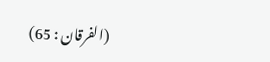(الفرقان : 65)